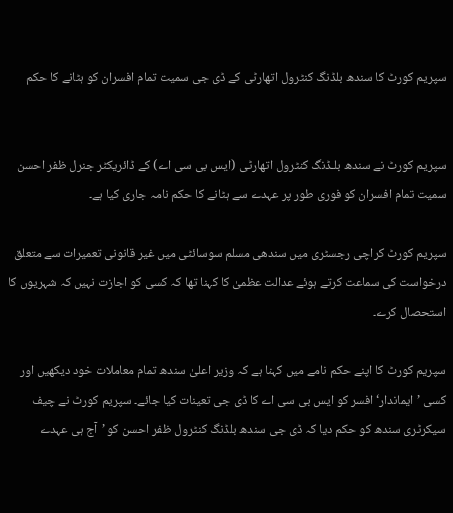سپریم کورٹ کا سندھ بلڈنگ کنٹرول اتھارٹی کے ڈی جی سمیت تمام افسران کو ہٹانے کا حکم


سپریم کورٹ نے سندھ بلـڈنگ کنٹرول اتھارٹی (ایس بی سی اے) کے ڈائریکٹر جنرل ظفر احسن سمیت تمام افسران کو فوری طور پر عہدے سے ہٹانے کا حکم نامہ جاری کیا ہے۔

سپریم کورٹ کراچی رجسٹری میں سندھی مسلم سوسائٹی میں غیر قانونی تعمیرات سے متعلق درخواست کی سماعت کرتے ہوئے عدالت عظمیٰ کا کہنا تھا کہ کسی کو اجازت نہیں کہ شہریوں کا استحصال کرے۔

سپریم کورٹ کا اپنے حکم نامے میں کہنا ہے کہ وزیر اعلیٰ سندھ تمام معاملات خود دیکھیں اور کسی ’ایماندار‘ افسر کو ایس بی سی اے کا ڈی جی تعینات کیا جائے۔ سپریم کورٹ نے چیف سیکرٹری سندھ کو حکم دیا کہ ڈی جی سندھ بلڈنگ کنٹرول ظفر احسن کو ’آج ہی عہدے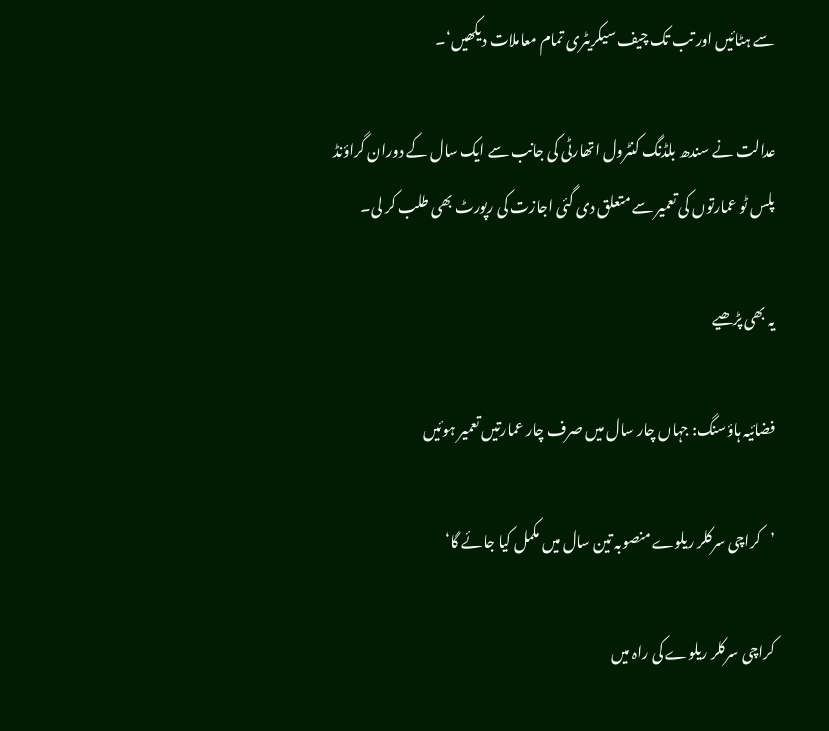سے ہٹائیں اور تب تک چیف سیکریٹری تمام معاملات دیکھیں‘۔

عدالت نے سندھ بلڈنگ کنٹرول اتھارٹی کی جانب سے ایک سال کے دوران گراؤنڈ پلس ٹو عمارتوں کی تعمیر سے متعلق دی گئی اجازت کی رپورٹ بھی طلب کر لی۔

یہ بھی پڑھیے

فضائیہ ہاؤسنگ: جہاں چار سال میں صرف چار عمارتیں تعمیر ہوئیں

’کراچی سرکلر ریلوے منصوبہ تین سال میں مکمل کیا جائے گا‘

کراچی سرکلر ریلوے کی راہ میں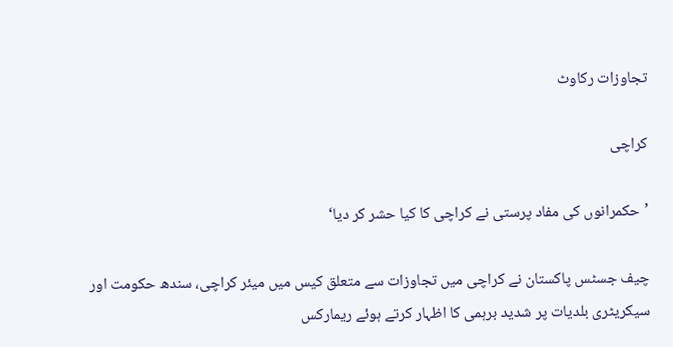تجاوزات رکاوٹ

کراچی

’حکمرانوں کی مفاد پرستی نے کراچی کا کیا حشر کر دیا‘

چیف جسٹس پاکستان نے کراچی میں تجاوزات سے متعلق کیس میں میئر کراچی، سندھ حکومت اور سیکریٹری بلدیات پر شدید برہمی کا اظہار کرتے ہوئے ریمارکس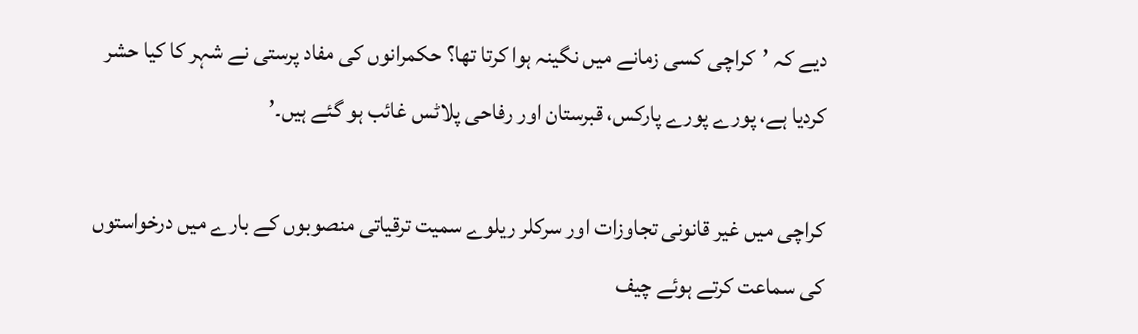دیے کہ ’کراچی کسی زمانے میں نگینہ ہوا کرتا تھا؟ حکمرانوں کی مفاد پرستی نے شہر کا کیا حشر کردیا ہے، پورے پورے پارکس، قبرستان اور رفاحی پلاٹس غائب ہو گئے ہیں۔’

کراچی میں غیر قانونی تجاوزات اور سرکلر ریلوے سمیت ترقیاتی منصوبوں کے بارے میں درخواستوں کی سماعت کرتے ہوئے چیف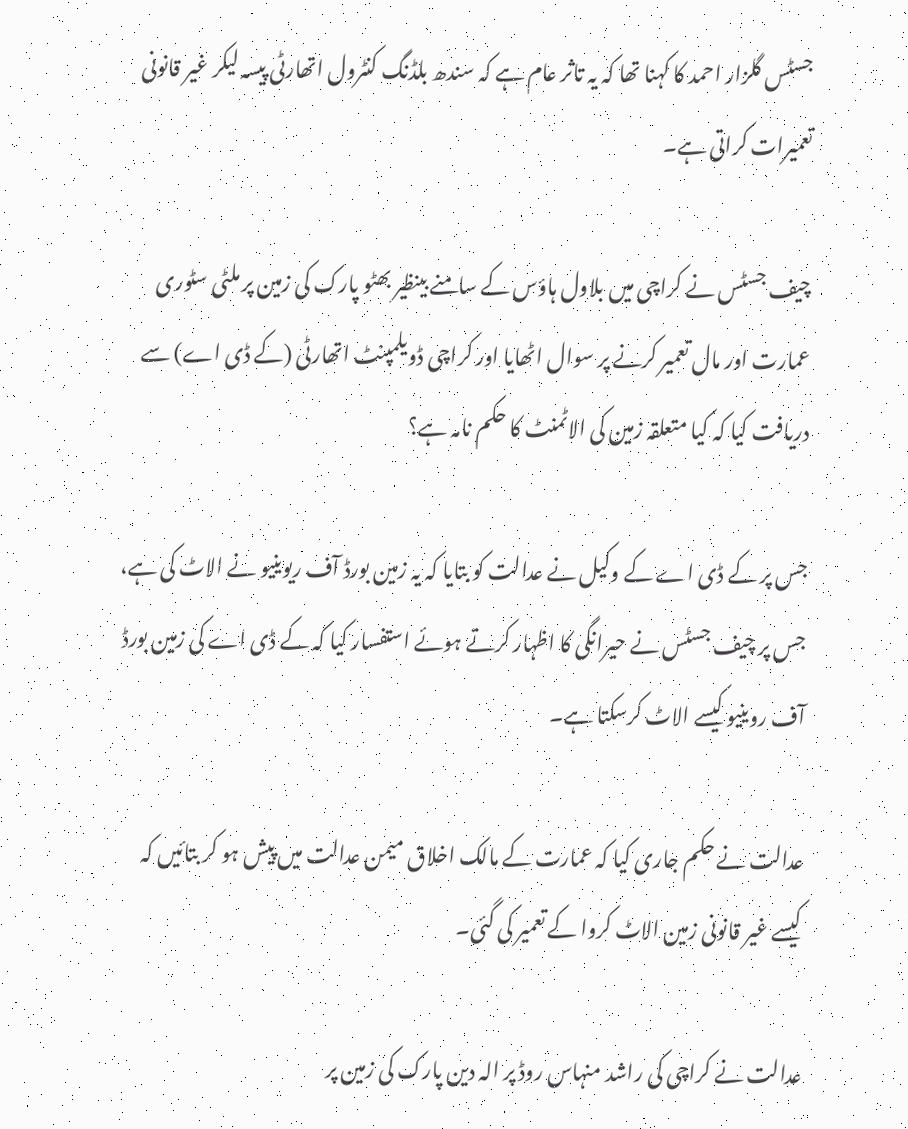جسٹس گلزار احمد کا کہنا تھا کہ یہ تاثر عام ہے کہ سندھ بلڈنگ کنٹرول اتھارٹی پیسہ لیکر غیر قانونی تعمیرات کراتی ہے۔

چیف جسٹس نے کراچی میں بلاول ہاؤس کے سامنے بینظیر بھٹو پارک کی زمین پر ملٹی سٹوری عمارت اور مال تعمیر کرنے پر سوال اٹھایا اور کراچی ڈویلمپنٹ اتھارٹی (کے ڈی اے) سے دریافت کیا کہ کیا متعلقہ زمین کی الاٹمنٹ کا حکم نامہ ہے؟

جس پر کے ڈی اے کے وکیل نے عدالت کو بتایا کہ یہ زمین بورڈ آف ریوینیو نے الاٹ کی ہے، جس پر چیف جسٹس نے حیرانگی کا اظہار کرتے ہوئے استفسار کیا کہ کے ڈی اے کی زمین بورڈ آف روینیو کیسے الاٹ کرسکتا ہے۔

عدالت نے حکم جاری کیا کہ عمارت کے مالک اخلاق میمن عدالت میں پیش ہو کر بتائیں کہ کیسے غیر قانونی زمین الاٹ کروا کے تعمیر کی گئی۔

عدالت نے کراچی کی راشد منہاس روڈ پر الہ دین پارک کی زمین پر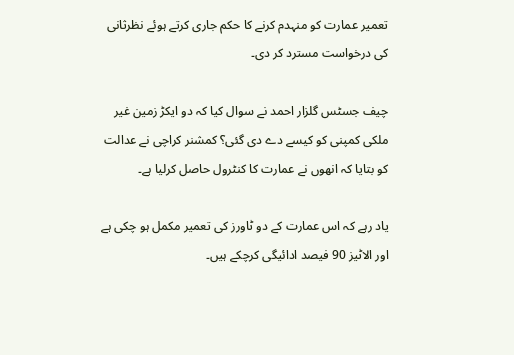تعمیر عمارت کو منہدم کرنے کا حکم جاری کرتے ہوئے نظرثانی کی درخواست مسترد کر دی۔

چیف جسٹس گلزار احمد نے سوال کیا کہ دو ایکڑ زمین غیر ملکی کمپنی کو کیسے دے دی گئی؟ کمشنر کراچی نے عدالت کو بتایا کہ انھوں نے عمارت کا کنٹرول حاصل کرلیا ہے۔

یاد رہے کہ اس عمارت کے دو ٹاورز کی تعمیر مکمل ہو چکی ہے اور الاٹیز 90 فیصد ادائیگی کرچکے ہیں۔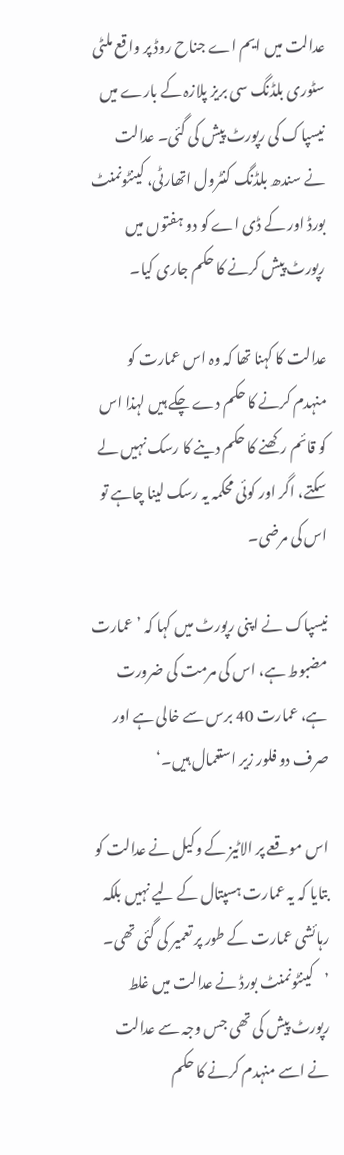عدالت میں ایم اے جناح روڈ پر واقع ملٹی سٹوری بلڈنگ سی بریز پلازہ کے بارے میں نیسپاک کی رپورٹ پیش کی گئی۔ عدالت نے سندھ بلڈنگ کنٹرول اتھارٹی، کینٹونمنٹ بورڈ اور کے ڈی اے کو دو ہفتوں میں رپورٹ پیش کرنے کا حکم جاری کیا۔

عدالت کا کہنا تھا کہ وہ اس عمارت کو منہدم کرنے کا حکم دے چکے ہیں لہذا اس کو قائم رکھنے کا حکم دینے کا رسک نہیں لے سکتے، اگر اور کوئی محکمہ یہ رسک لینا چاہے تو اس کی مرضی۔

نیسپاک نے اپنی رپورٹ میں کہا کہ ’عمارت مضبوط ہے، اس کی مرمت کی ضرورت ہے، عمارت 40 برس سے خالی ہے اور صرف دو فلور زیر استعمال ہیں۔‘

اس موقعے پر الاٹیز کے وکیل نے عدالت کو بتایا کہ یہ عمارت ہسپتال کے لیے نہیں بلکہ رہائشی عمارت کے طور پر تعمیر کی گئی تھی۔ ’کینٹونمنٹ بورڈ نے عدالت میں غلط رپورٹ پیش کی تھی جس وجہ سے عدالت نے اسے منہدم کرنے کا حکم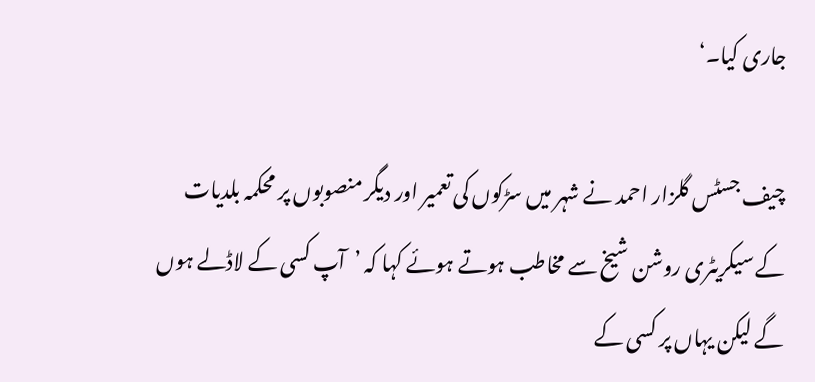جاری کیا۔‘

چیف جسٹس گلزار احمد نے شہر میں سڑکوں کی تعمیر اور دیگر منصوبوں پر محکمہ بلدیات کے سیکریٹری روشن شیخ سے مخاطب ہوتے ہوئے کہا کہ ’آپ کسی کے لاڈلے ہوں گے لیکن یہاں پر کسی کے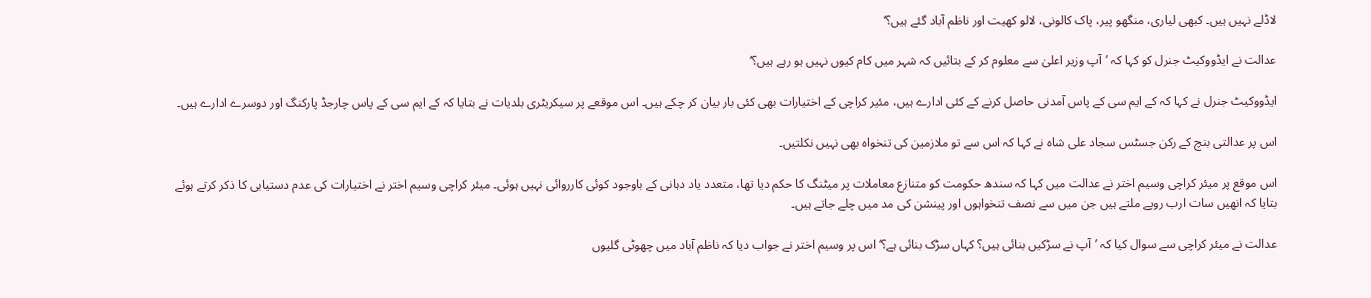لاڈلے نہیں ہیں۔ کبھی لیاری، منگھو پیر، پاک کالونی، لالو کھیت اور ناظم آباد گئے ہیں؟‘

عدالت نے ایڈووکیٹ جنرل کو کہا کہ ’آپ وزیر اعلیٰ سے معلوم کر کے بتائیں کہ شہر میں کام کیوں نہیں ہو رہے ہیں؟‘

ایڈووکیٹ جنرل نے کہا کہ کے ایم سی کے پاس آمدنی حاصل کرنے کے کئی ادارے ہیں، مئیر کراچی کے اختیارات بھی کئی بار بیان کر چکے ہیں۔ اس موقعے پر سیکریٹری بلدیات نے بتایا کہ کے ایم سی کے پاس چارجڈ پارکنگ اور دوسرے ادارے ہیں۔

اس پر عدالتی بنچ کے رکن جسٹس سجاد علی شاہ نے کہا کہ اس سے تو ملازمین کی تنخواہ بھی نہیں نکلتیں۔

اس موقع پر میئر کراچی وسیم اختر نے عدالت میں کہا کہ سندھ حکومت کو متنازع معاملات پر میٹنگ کا حکم دیا تھا، متعدد یاد دہانی کے باوجود کوئی کارروائی نہیں ہوئی۔ میئر کراچی وسیم اختر نے اختیارات کی عدم دستیابی کا ذکر کرتے ہوئے بتایا کہ انھیں سات ارب روپے ملتے ہیں جن میں سے نصف تنخواہوں اور پینشن کی مد میں چلے جاتے ہیں۔

عدالت نے میئر کراچی سے سوال کیا کہ ’آپ نے سڑکیں بنائی ہیں؟ کہاں سڑک بنائی ہے؟‘ اس پر وسیم اختر نے جواب دیا کہ ناظم آباد میں چھوٹی گلیوں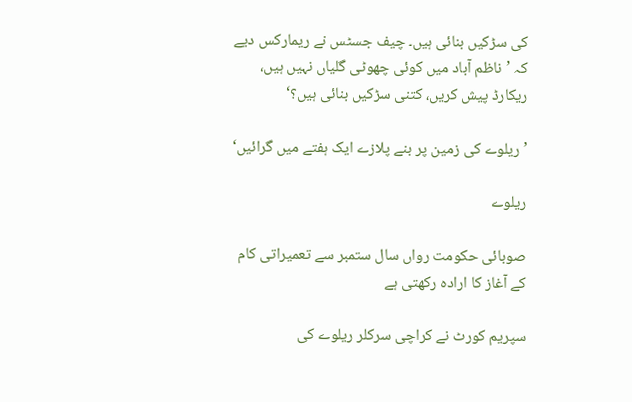کی سڑکیں بنائی ہیں۔ چیف جسٹس نے ریمارکس دیے کہ ’ناظم آباد میں کوئی چھوٹی گلیاں نہیں ہیں، ریکارڈ پیش کریں، کتنی سڑکیں بنائی ہیں؟‘

’ریلوے کی زمین پر بنے پلازے ایک ہفتے میں گرائیں‘

ریلوے

صوبائی حکومت رواں سال ستمبر سے تعمیراتی کام کے آغاز کا ارادہ رکھتی ہے

سپریم کورٹ نے کراچی سرکلر ریلوے کی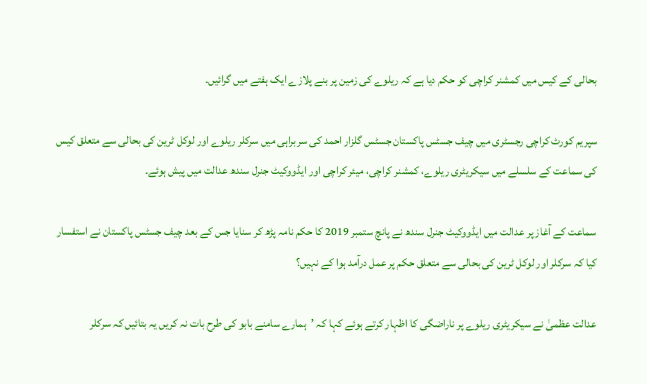بحالی کے کیس میں کمشنر کراچی کو حکم دیا ہے کہ ریلوے کی زمین پر بنے پلازے ایک ہفتے میں گرائیں۔

سپریم کورٹ کراچی رجسٹری میں چیف جسٹس پاکستان جسٹس گلزار احمد کی سربراہی میں سرکلر ریلوے اور لوکل ٹرین کی بحالی سے متعلق کیس کی سماعت کے سلسلے میں سیکریٹری ریلوے، کمشنر کراچی، میئر کراچی اور ایڈووکیٹ جنرل سندھ عدالت میں پیش ہوئے۔

سماعت کے آغاز پر عدالت میں ایڈووکیٹ جنرل سندھ نے پانچ ستمبر 2019 کا حکم نامہ پڑھ کر سنایا جس کے بعد چیف جسٹس پاکستان نے استفسار کیا کہ سرکلر اور لوکل ٹرین کی بحالی سے متعلق حکم پر عمل درآمد ہوا کے نہیں؟

عدالت عظمیٰ نے سیکریٹری ریلوے پر ناراضگی کا اظہار کرتے ہوئے کہا کہ ’ہمارے سامنے بابو کی طرح بات نہ کریں یہ بتائیں کہ سرکلر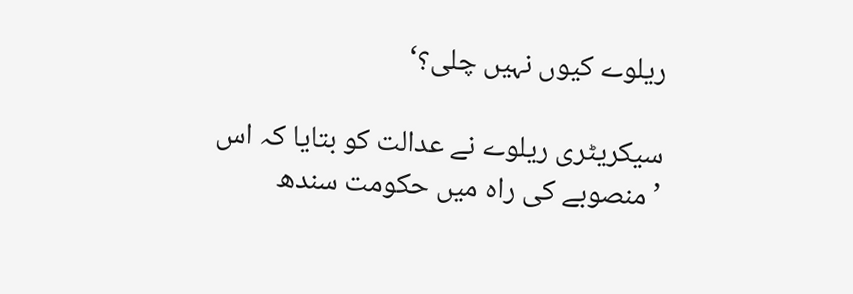ریلوے کیوں نہیں چلی؟‘

سیکریٹری ریلوے نے عدالت کو بتایا کہ اس ’منصوبے کی راہ میں حکومت سندھ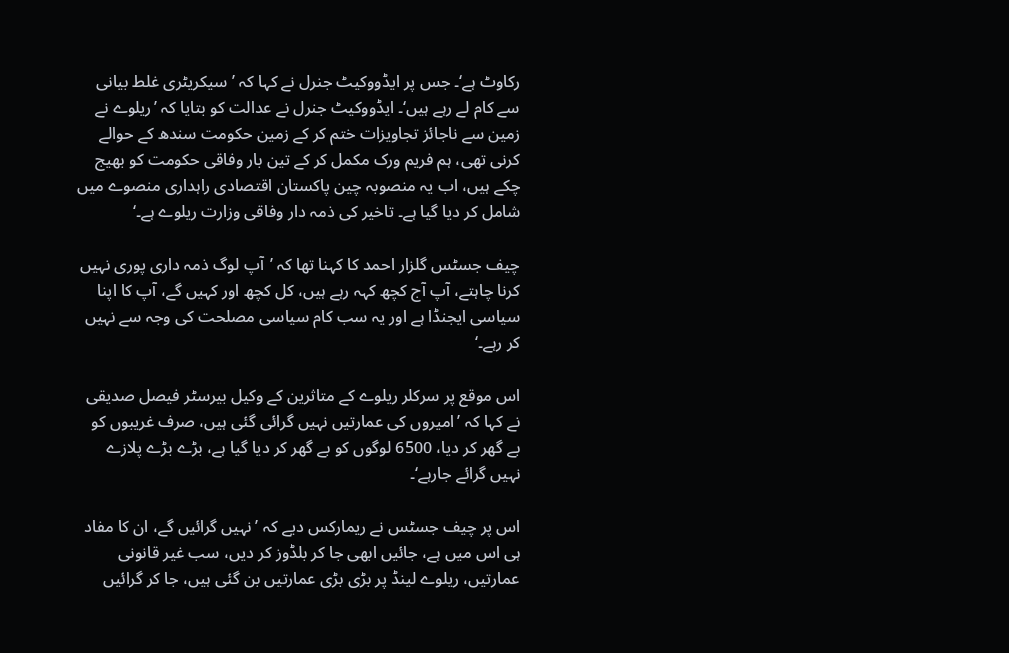رکاوٹ ہے‘۔ جس پر ایڈووکیٹ جنرل نے کہا کہ ’سیکریٹری غلط بیانی سے کام لے رہے ہیں‘۔ ایڈووکیٹ جنرل نے عدالت کو بتایا کہ ’ریلوے نے زمین سے ناجائز تجاویزات ختم کر کے زمین حکومت سندھ کے حوالے کرنی تھی، ہم فریم ورک مکمل کر کے تین بار وفاقی حکومت کو بھیج چکے ہیں، اب یہ منصوبہ چین پاکستان اقتصادی راہداری منصوے میں شامل کر دیا گیا ہے۔ تاخیر کی ذمہ دار وفاقی وزارت ریلوے ہے۔‘

چیف جسٹس گلزار احمد کا کہنا تھا کہ ’آپ لوگ ذمہ داری پوری نہیں کرنا چاہتے، آپ آج کچھ کہہ رہے ہیں، کل کچھ اور کہیں گے، آپ کا اپنا سیاسی ایجنڈا ہے اور یہ سب کام سیاسی مصلحت کی وجہ سے نہیں کر رہے۔‘

اس موقع پر سرکلر ریلوے کے متاثرین کے وکیل بیرسٹر فیصل صدیقی نے کہا کہ ’امیروں کی عمارتیں نہیں گرائی گئی ہیں، صرف غریبوں کو بے گھر کر دیا، 6500 لوگوں کو بے گھر کر دیا گیا ہے، بڑے بڑے پلازے نہیں گرائے جارہے‘۔

اس پر چیف جسٹس نے ریمارکس دیے کہ ’نہیں گرائیں گے، ان کا مفاد ہی اس میں ہے، جائیں ابھی جا کر بلڈوز کر دیں، سب غیر قانونی عمارتیں، ریلوے لینڈ پر بڑی بڑی عمارتیں بن گئی ہیں، جا کر گرائیں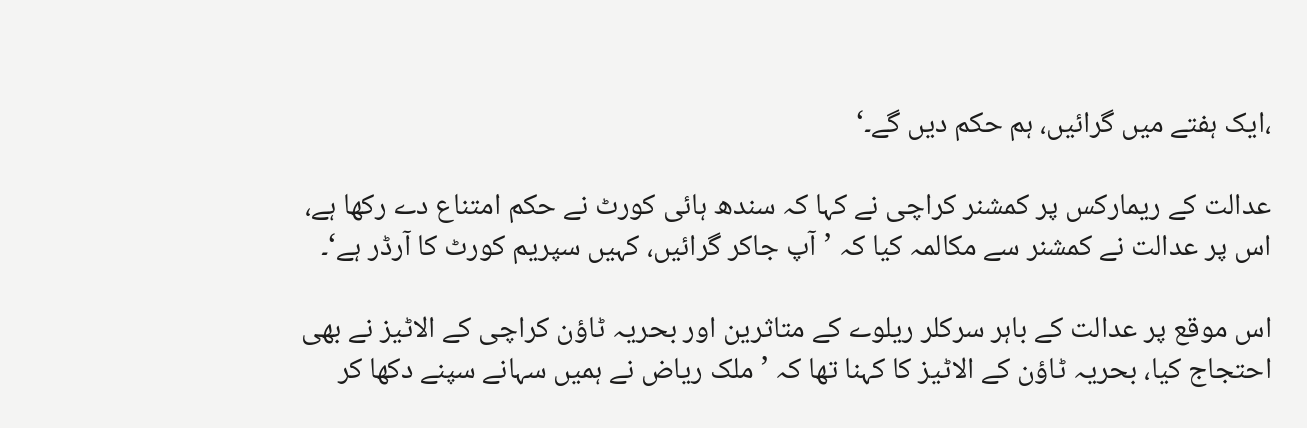،ایک ہفتے میں گرائیں، ہم حکم دیں گے۔‘

عدالت کے ریمارکس پر کمشنر کراچی نے کہا کہ سندھ ہائی کورٹ نے حکم امتناع دے رکھا ہے، اس پر عدالت نے کمشنر سے مکالمہ کیا کہ ’آپ جاکر گرائیں، کہیں سپریم کورٹ کا آرڈر ہے‘۔

اس موقع پر عدالت کے باہر سرکلر ریلوے کے متاثرین اور بحریہ ٹاؤن کراچی کے الاٹیز نے بھی احتجاج کیا، بحریہ ٹاؤن کے الاٹیز کا کہنا تھا کہ ’ملک ریاض نے ہمیں سہانے سپنے دکھا کر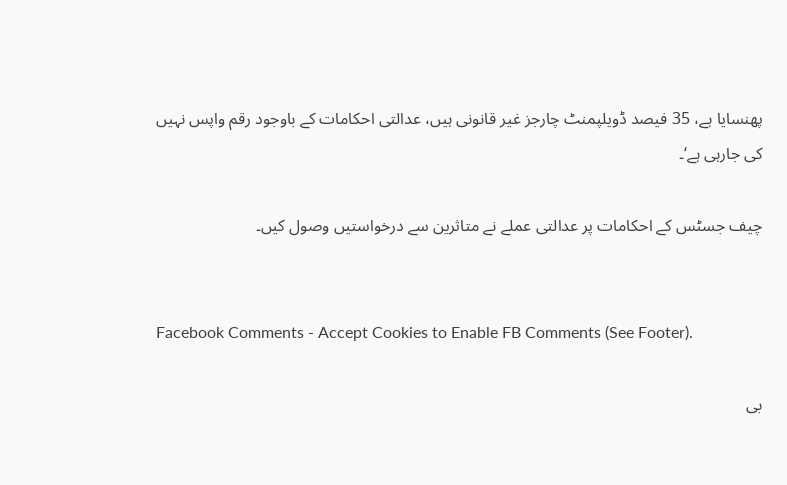پھنسایا ہے، 35 فیصد ڈویلپمنٹ چارجز غیر قانونی ہیں، عدالتی احکامات کے باوجود رقم واپس نہیں کی جارہی ہے‘۔

چیف جسٹس کے احکامات پر عدالتی عملے نے متاثرین سے درخواستیں وصول کیں۔


Facebook Comments - Accept Cookies to Enable FB Comments (See Footer).

بی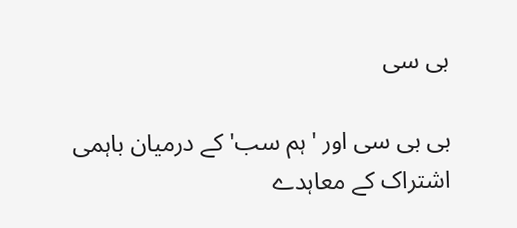بی سی

بی بی سی اور 'ہم سب' کے درمیان باہمی اشتراک کے معاہدے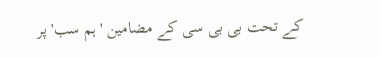کے تحت بی بی سی کے مضامین 'ہم سب' پر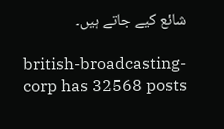شائع کیے جاتے ہیں۔

british-broadcasting-corp has 32568 posts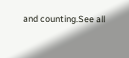and counting.See all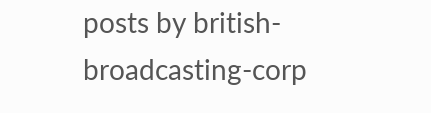posts by british-broadcasting-corp